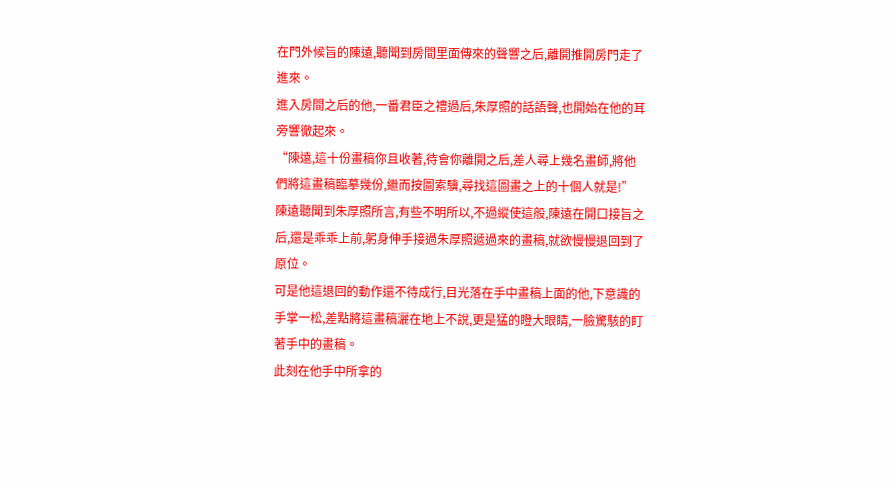在門外候旨的陳遠,聽聞到房間里面傳來的聲響之后,離開推開房門走了進來。
進入房間之后的他,一番君臣之禮過后,朱厚照的話語聲,也開始在他的耳旁響徹起來。
“陳遠,這十份畫稿你且收著,待會你離開之后,差人尋上幾名畫師,將他們將這畫稿臨摹幾份,繼而按圖索驥,尋找這圖畫之上的十個人就是!”
陳遠聽聞到朱厚照所言,有些不明所以,不過縱使這般,陳遠在開口接旨之后,還是乖乖上前,躬身伸手接過朱厚照遞過來的畫稿,就欲慢慢退回到了原位。
可是他這退回的動作還不待成行,目光落在手中畫稿上面的他,下意識的手掌一松,差點將這畫稿灑在地上不說,更是猛的瞪大眼睛,一臉驚駭的盯著手中的畫稿。
此刻在他手中所拿的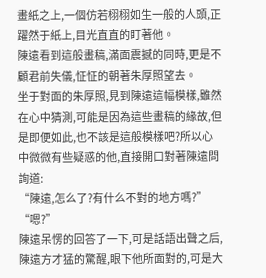畫紙之上,一個仿若栩栩如生一般的人頭,正躍然于紙上,目光直直的盯著他。
陳遠看到這般畫稿,滿面震撼的同時,更是不顧君前失儀,怔怔的朝著朱厚照望去。
坐于對面的朱厚照,見到陳遠這幅模樣,雖然在心中猜測,可能是因為這些畫稿的緣故,但是即便如此,也不該是這般模樣吧?所以心中微微有些疑惑的他,直接開口對著陳遠問詢道:
“陳遠,怎么了?有什么不對的地方嗎?”
“嗯?”
陳遠呆愣的回答了一下,可是話語出聲之后,陳遠方才猛的驚醒,眼下他所面對的,可是大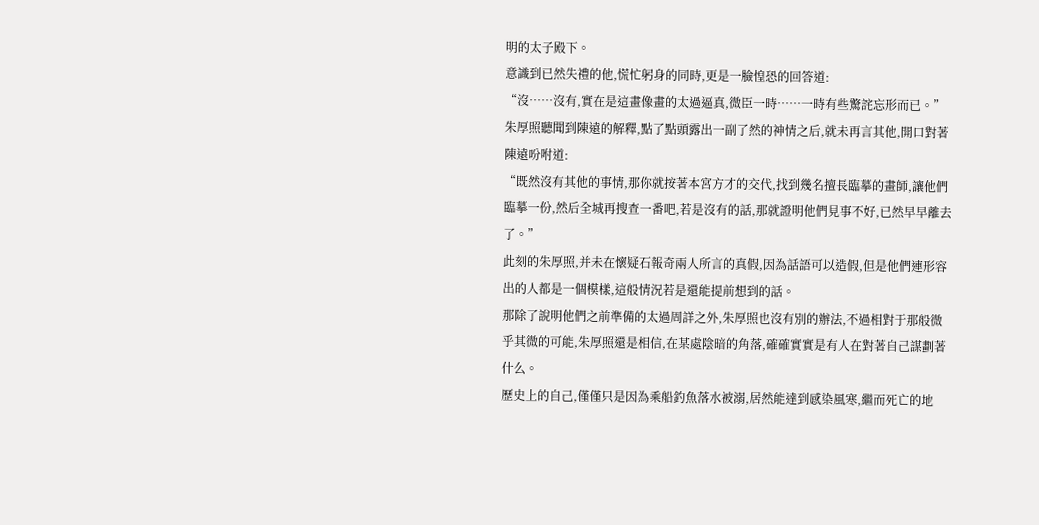明的太子殿下。
意識到已然失禮的他,慌忙躬身的同時,更是一臉惶恐的回答道:
“沒……沒有,實在是這畫像畫的太過逼真,微臣一時……一時有些驚詫忘形而已。”
朱厚照聽聞到陳遠的解釋,點了點頭露出一副了然的神情之后,就未再言其他,開口對著陳遠吩咐道:
“既然沒有其他的事情,那你就按著本宮方才的交代,找到幾名擅長臨摹的畫師,讓他們臨摹一份,然后全城再搜查一番吧,若是沒有的話,那就證明他們見事不好,已然早早離去了。”
此刻的朱厚照,并未在懷疑石報奇兩人所言的真假,因為話語可以造假,但是他們連形容出的人都是一個模樣,這般情況若是還能提前想到的話。
那除了說明他們之前準備的太過周詳之外,朱厚照也沒有別的辦法,不過相對于那般微乎其微的可能,朱厚照還是相信,在某處陰暗的角落,確確實實是有人在對著自己謀劃著什么。
歷史上的自己,僅僅只是因為乘船釣魚落水被溺,居然能達到感染風寒,繼而死亡的地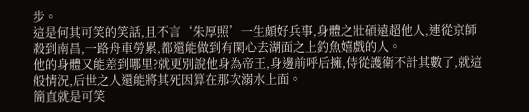步。
這是何其可笑的笑話,且不言‘朱厚照’一生頗好兵事,身體之壯碩遠超他人,連從京師殺到南昌,一路舟車勞累,都還能做到有閑心去湖面之上釣魚嬉戲的人。
他的身體又能差到哪里?就更別說他身為帝王,身邊前呼后擁,侍從護衛不計其數了,就這般情況,后世之人還能將其死因算在那次溺水上面。
簡直就是可笑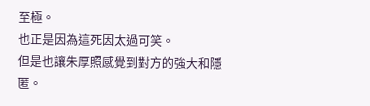至極。
也正是因為這死因太過可笑。
但是也讓朱厚照感覺到對方的強大和隱匿。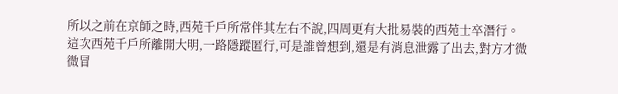所以之前在京師之時,西苑千戶所常伴其左右不說,四周更有大批易裝的西苑士卒潛行。
這次西苑千戶所離開大明,一路隱蹤匿行,可是誰曾想到,還是有消息泄露了出去,對方才微微冒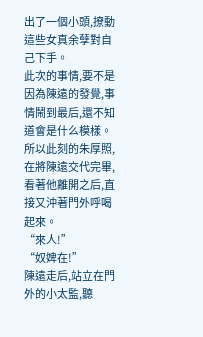出了一個小頭,撩動這些女真余孽對自己下手。
此次的事情,要不是因為陳遠的發覺,事情鬧到最后,還不知道會是什么模樣。
所以此刻的朱厚照,在將陳遠交代完畢,看著他離開之后,直接又沖著門外呼喝起來。
“來人!”
“奴婢在!”
陳遠走后,站立在門外的小太監,聽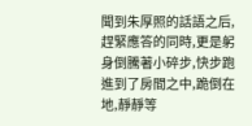聞到朱厚照的話語之后,趕緊應答的同時,更是躬身倒騰著小碎步,快步跑進到了房間之中,跪倒在地,靜靜等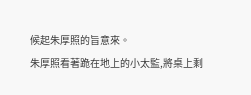候起朱厚照的旨意來。
朱厚照看著跪在地上的小太監,將桌上剩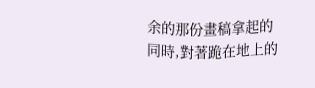余的那份畫稿拿起的同時,對著跪在地上的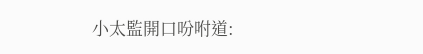小太監開口吩咐道: